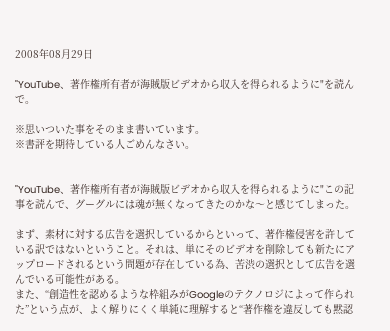2008年08月29日

"YouTube、著作権所有者が海賊版ビデオから収入を得られるように"を読んで。

※思いついた事をそのまま書いています。
※書評を期待している人ごめんなさい。


"YouTube、著作権所有者が海賊版ビデオから収入を得られるように"この記事を読んで、グーグルには魂が無くなってきたのかな〜と感じてしまった。

まず、素材に対する広告を選択しているからといって、著作権侵害を許している訳ではないということ。それは、単にそのビデオを削除しても新たにアップロードされるという問題が存在している為、苦渋の選択として広告を選んでいる可能性がある。
また、“創造性を認めるような枠組みがGoogleのテクノロジによって作られた”という点が、よく解りにくく単純に理解すると“著作権を違反しても黙認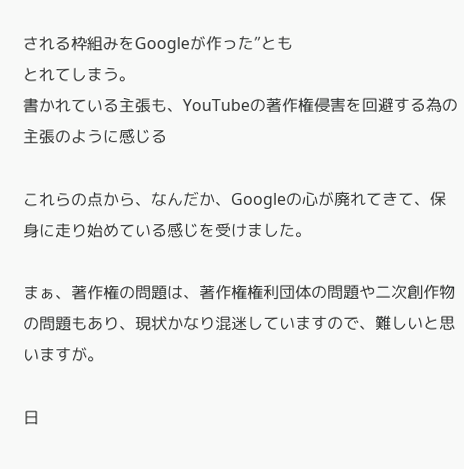される枠組みをGoogleが作った”とも
とれてしまう。
書かれている主張も、YouTubeの著作権侵害を回避する為の主張のように感じる

これらの点から、なんだか、Googleの心が廃れてきて、保身に走り始めている感じを受けました。

まぁ、著作権の問題は、著作権権利団体の問題や二次創作物の問題もあり、現状かなり混迷していますので、難しいと思いますが。

日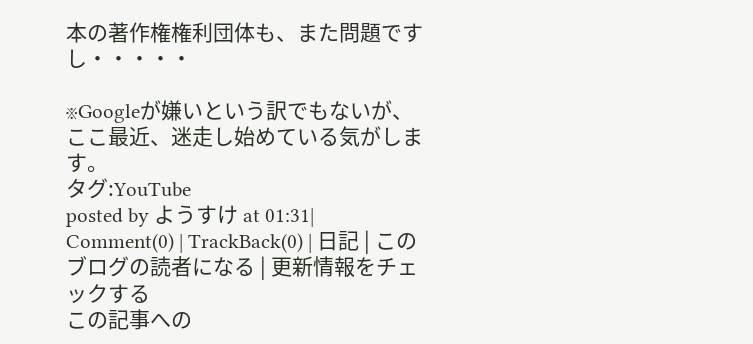本の著作権権利団体も、また問題ですし・・・・・

※Googleが嫌いという訳でもないが、ここ最近、迷走し始めている気がします。
タグ:YouTube
posted by ようすけ at 01:31| Comment(0) | TrackBack(0) | 日記 | このブログの読者になる | 更新情報をチェックする
この記事への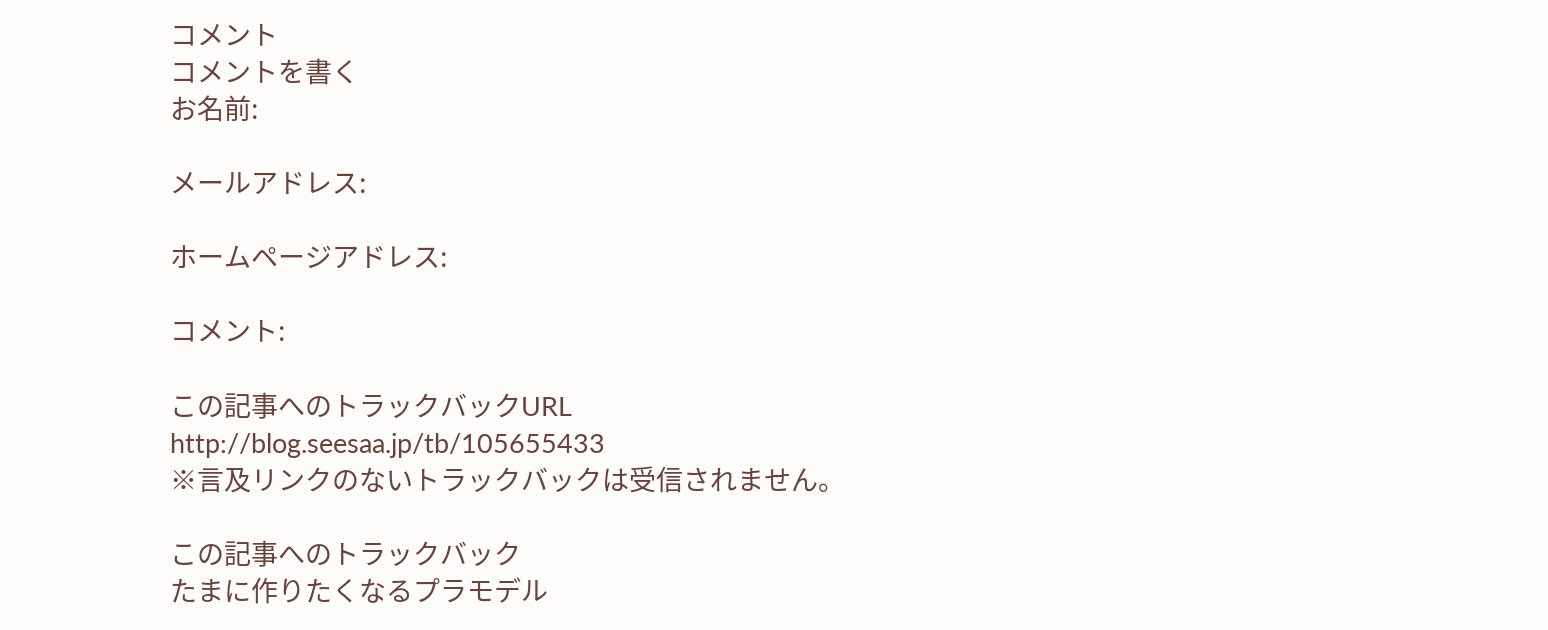コメント
コメントを書く
お名前:

メールアドレス:

ホームページアドレス:

コメント:

この記事へのトラックバックURL
http://blog.seesaa.jp/tb/105655433
※言及リンクのないトラックバックは受信されません。

この記事へのトラックバック
たまに作りたくなるプラモデル